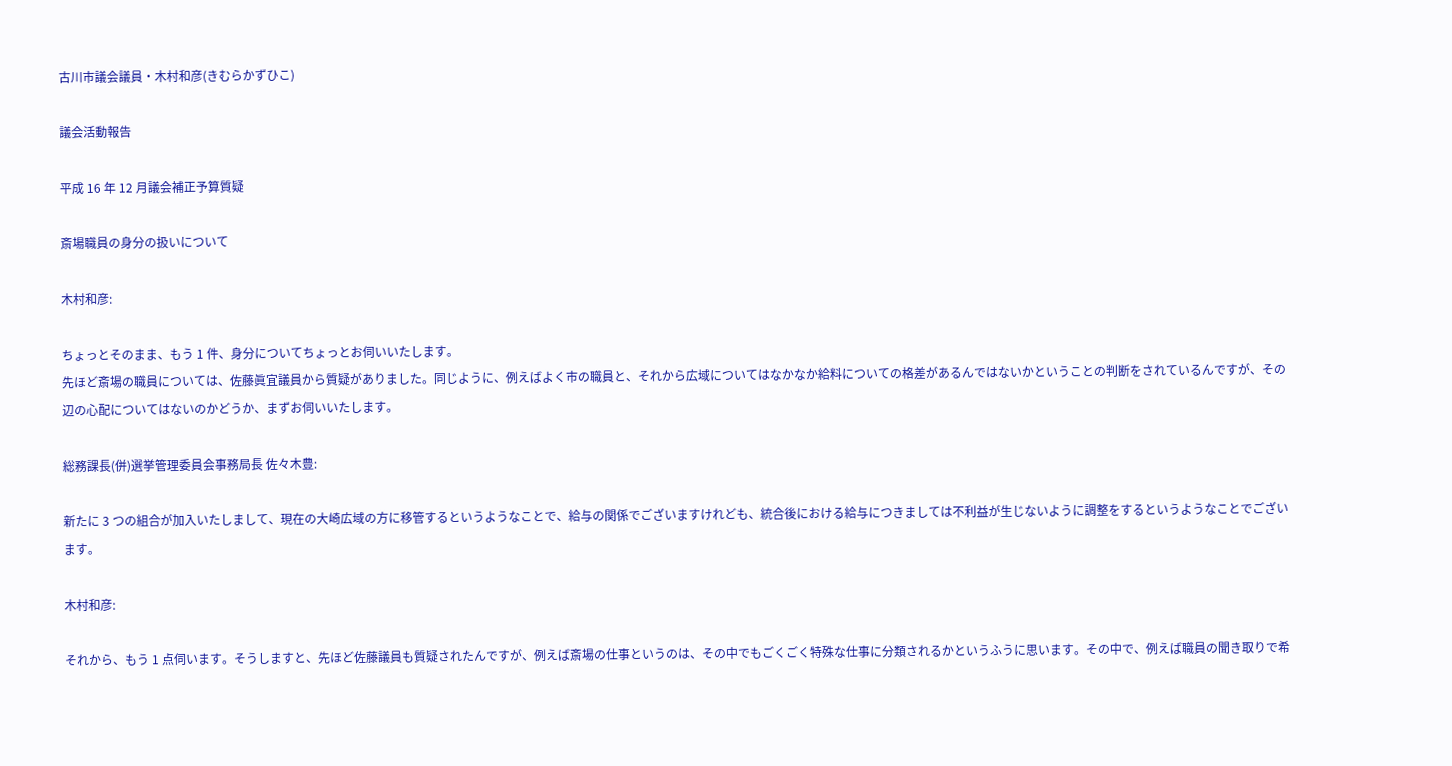古川市議会議員・木村和彦(きむらかずひこ)

議会活動報告

平成 16 年 12 月議会補正予算質疑

斎場職員の身分の扱いについて

木村和彦:

ちょっとそのまま、もう 1 件、身分についてちょっとお伺いいたします。
先ほど斎場の職員については、佐藤眞宜議員から質疑がありました。同じように、例えばよく市の職員と、それから広域についてはなかなか給料についての格差があるんではないかということの判断をされているんですが、その辺の心配についてはないのかどうか、まずお伺いいたします。

総務課長(併)選挙管理委員会事務局長 佐々木豊:

新たに 3 つの組合が加入いたしまして、現在の大崎広域の方に移管するというようなことで、給与の関係でございますけれども、統合後における給与につきましては不利益が生じないように調整をするというようなことでございます。

木村和彦:

それから、もう 1 点伺います。そうしますと、先ほど佐藤議員も質疑されたんですが、例えば斎場の仕事というのは、その中でもごくごく特殊な仕事に分類されるかというふうに思います。その中で、例えば職員の聞き取りで希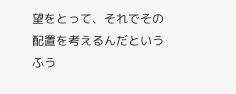望をとって、それでその配置を考えるんだというふう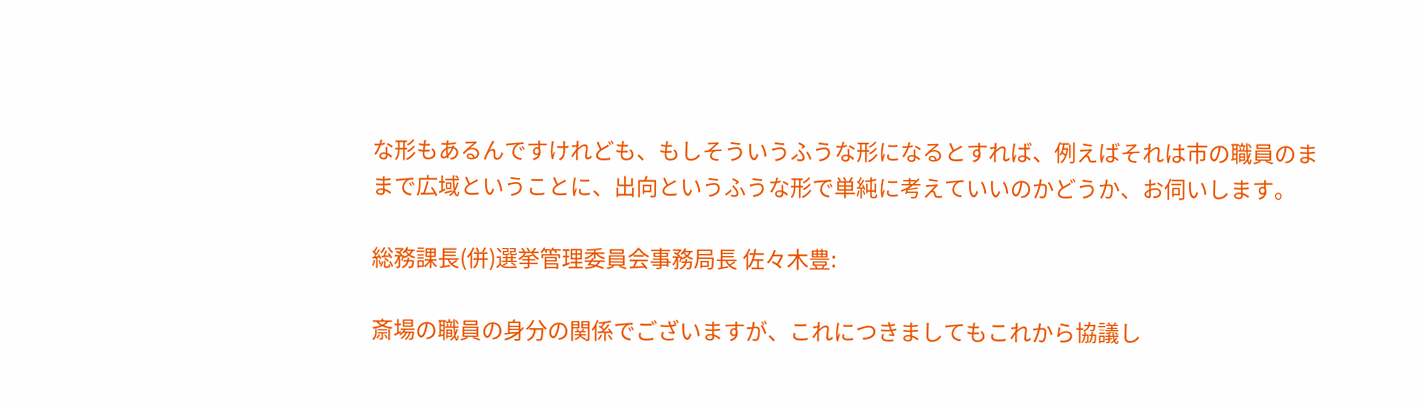な形もあるんですけれども、もしそういうふうな形になるとすれば、例えばそれは市の職員のままで広域ということに、出向というふうな形で単純に考えていいのかどうか、お伺いします。

総務課長(併)選挙管理委員会事務局長 佐々木豊:

斎場の職員の身分の関係でございますが、これにつきましてもこれから協議し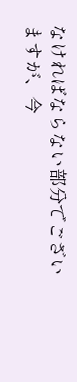なければならない部分でございますが、今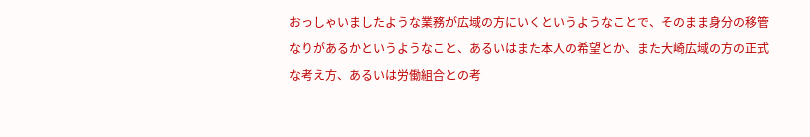おっしゃいましたような業務が広域の方にいくというようなことで、そのまま身分の移管なりがあるかというようなこと、あるいはまた本人の希望とか、また大崎広域の方の正式な考え方、あるいは労働組合との考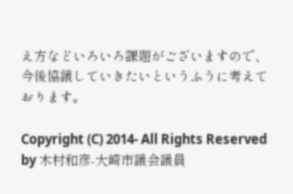え方などいろいろ課題がございますので、今後協議していきたいというふうに考えております。

Copyright (C) 2014- All Rights Reserved by 木村和彦-大崎市議会議員